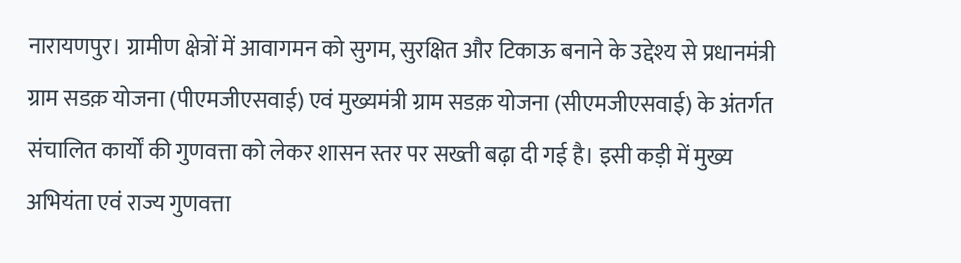नारायणपुर। ग्रामीण क्षेत्रों में आवागमन को सुगम, सुरक्षित और टिकाऊ बनाने के उद्देश्य से प्रधानमंत्री ग्राम सडक़ योजना (पीएमजीएसवाई) एवं मुख्यमंत्री ग्राम सडक़ योजना (सीएमजीएसवाई) के अंतर्गत संचालित कार्यों की गुणवत्ता को लेकर शासन स्तर पर सख्ती बढ़ा दी गई है। इसी कड़ी में मुख्य अभियंता एवं राज्य गुणवत्ता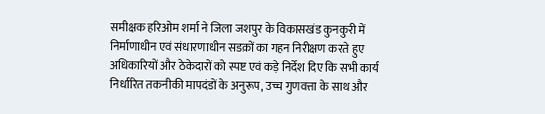समीक्षक हरिओम शर्मा ने जिला जशपुर के विकासखंड कुनकुरी में निर्माणाधीन एवं संधारणाधीन सडक़ों का गहन निरीक्षण करते हुए अधिकारियों और ठेकेदारों को स्पष्ट एवं कड़े निर्देश दिए कि सभी कार्य निर्धारित तकनीकी मापदंडों के अनुरूप, उच्च गुणवत्ता के साथ और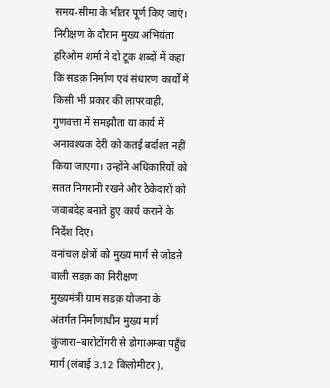समय-सीमा के भीतर पूर्ण किए जाएं। निरीक्षण के दौरान मुख्य अभियंता हरिओम शर्मा ने दो टूक शब्दों में कहा कि सडक़ निर्माण एवं संधारण कार्यों में किसी भी प्रकार की लापरवाही, गुणवत्ता में समझौता या कार्य में अनावश्यक देरी को कतई बर्दाश्त नहीं किया जाएगा। उन्होंने अधिकारियों को सतत निगरानी रखने और ठेकेदारों को जवाबदेह बनाते हुए कार्य कराने के निर्देश दिए।
वनांचल क्षेत्रों को मुख्य मार्ग से जोडऩे वाली सडक़ का निरीक्षण
मुख्यमंत्री ग्राम सडक़ योजना के अंतर्गत निर्माणाधीन मुख्य मार्ग कुंजारा–बारोटोंगरी से डोगाअम्बा पहुँच मार्ग (लंबाई 3.12 किलोमीटर),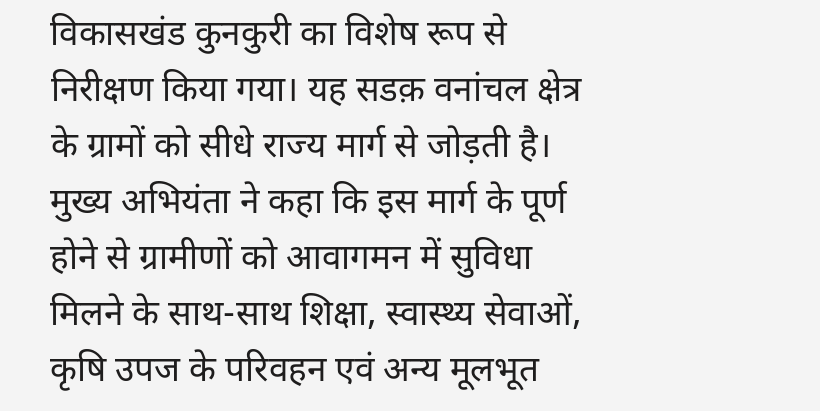विकासखंड कुनकुरी का विशेष रूप से निरीक्षण किया गया। यह सडक़ वनांचल क्षेत्र के ग्रामों को सीधे राज्य मार्ग से जोड़ती है। मुख्य अभियंता ने कहा कि इस मार्ग के पूर्ण होने से ग्रामीणों को आवागमन में सुविधा मिलने के साथ-साथ शिक्षा, स्वास्थ्य सेवाओं, कृषि उपज के परिवहन एवं अन्य मूलभूत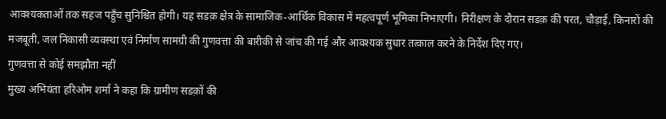आवश्यकताओं तक सहज पहुँच सुनिश्चित होगी। यह सडक़ क्षेत्र के सामाजिक-आर्थिक विकास में महत्वपूर्ण भूमिका निभाएगी। निरीक्षण के दौरान सडक़ की परत, चौड़ाई, किनारों की मजबूती, जल निकासी व्यवस्था एवं निर्माण सामग्री की गुणवत्ता की बारीकी से जांच की गई और आवश्यक सुधार तत्काल करने के निर्देश दिए गए।
गुणवत्ता से कोई समझौता नहीं
मुख्य अभियंता हरिओम शर्मा ने कहा कि ग्रामीण सडक़ों की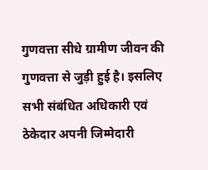गुणवत्ता सीधे ग्रामीण जीवन की गुणवत्ता से जुड़ी हुई है। इसलिए सभी संबंधित अधिकारी एवं ठेकेदार अपनी जिम्मेदारी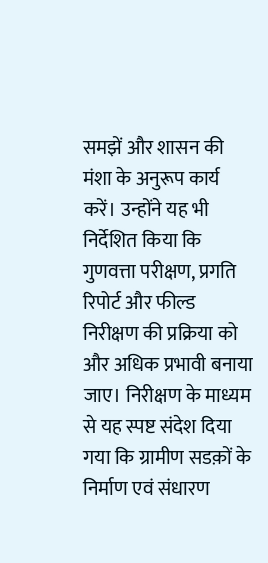समझें और शासन की मंशा के अनुरूप कार्य करें। उन्होंने यह भी निर्देशित किया कि गुणवत्ता परीक्षण, प्रगति रिपोर्ट और फील्ड निरीक्षण की प्रक्रिया को और अधिक प्रभावी बनाया जाए। निरीक्षण के माध्यम से यह स्पष्ट संदेश दिया गया कि ग्रामीण सडक़ों के निर्माण एवं संधारण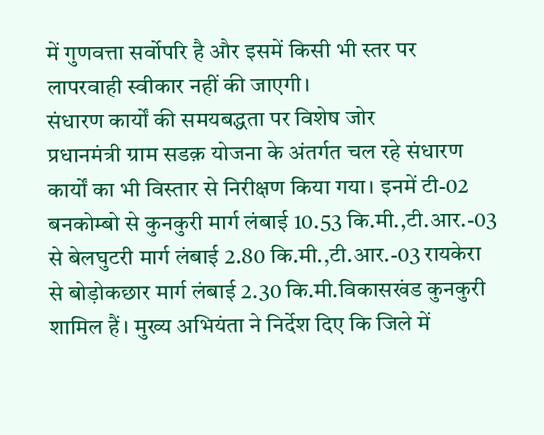में गुणवत्ता सर्वोपरि है और इसमें किसी भी स्तर पर लापरवाही स्वीकार नहीं की जाएगी।
संधारण कार्यों की समयबद्धता पर विशेष जोर
प्रधानमंत्री ग्राम सडक़ योजना के अंतर्गत चल रहे संधारण कार्यों का भी विस्तार से निरीक्षण किया गया। इनमें टी-02 बनकोम्बो से कुनकुरी मार्ग लंबाई 10.53 कि.मी.,टी.आर.-03 से बेलघुटरी मार्ग लंबाई 2.80 कि.मी.,टी.आर.-03 रायकेरा से बोड़ोकछार मार्ग लंबाई 2.30 कि.मी.विकासखंड कुनकुरी शामिल हैं। मुख्य अभियंता ने निर्देश दिए कि जिले में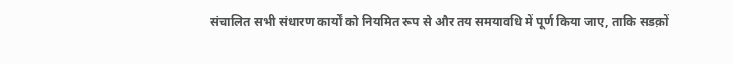संचालित सभी संधारण कार्यों को नियमित रूप से और तय समयावधि में पूर्ण किया जाए, ताकि सडक़ों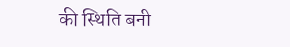की स्थिति बनी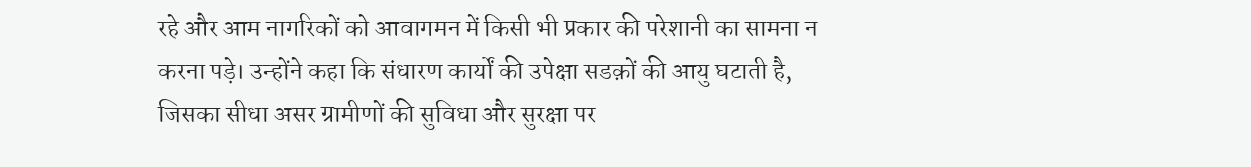रहे और आम नागरिकों को आवागमन में किसी भी प्रकार की परेशानी का सामना न करना पड़े। उन्होंने कहा कि संधारण कार्यों की उपेक्षा सडक़ों की आयु घटाती है, जिसका सीधा असर ग्रामीणों की सुविधा और सुरक्षा पर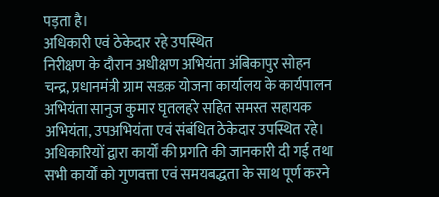पड़ता है।
अधिकारी एवं ठेकेदार रहे उपस्थित
निरीक्षण के दौरान अधीक्षण अभियंता अंबिकापुर सोहन चन्द्र, प्रधानमंत्री ग्राम सडक़ योजना कार्यालय के कार्यपालन अभियंता सानुज कुमार घृतलहरे सहित समस्त सहायक अभियंता, उपअभियंता एवं संबंधित ठेकेदार उपस्थित रहे। अधिकारियों द्वारा कार्यों की प्रगति की जानकारी दी गई तथा सभी कार्यों को गुणवत्ता एवं समयबद्धता के साथ पूर्ण करने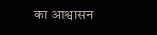का आश्वासन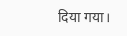दिया गया।